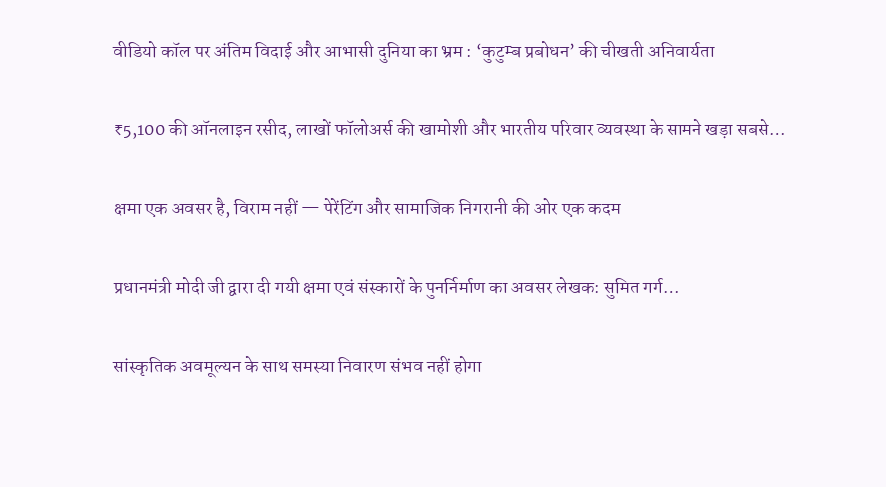वीडियो कॉल पर अंतिम विदाई और आभासी दुनिया का भ्रम : ‘कुटुम्ब प्रबोधन’ की चीखती अनिवार्यता

₹5,100 की ऑनलाइन रसीद, लाखों फॉलोअर्स की खामोशी और भारतीय परिवार व्यवस्था के सामने खड़ा सबसे…

क्षमा एक अवसर है, विराम नहीं — पेरेंटिंग और सामाजिक निगरानी की ओर एक कदम

प्रधानमंत्री मोदी जी द्वारा दी गयी क्षमा एवं संस्कारों के पुनर्निर्माण का अवसर लेखक: सुमित गर्ग…

सांस्कृतिक अवमूल्यन के साथ समस्या निवारण संभव नहीं होगा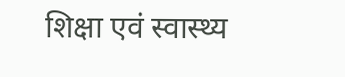शिक्षा एवं स्वास्थ्य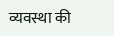व्यवस्था की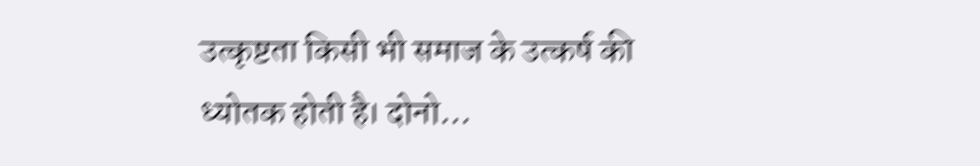उत्कृष्टता किसी भी समाज के उत्कर्ष की ध्योतक होती है। दोनो…